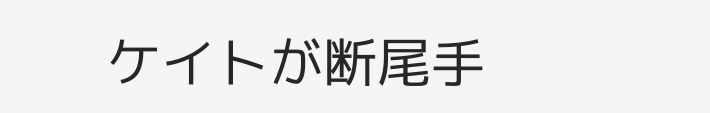ケイトが断尾手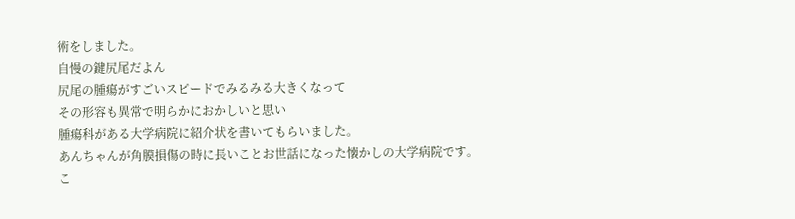術をしました。
自慢の鍵尻尾だよん
尻尾の腫瘍がすごいスピードでみるみる大きくなって
その形容も異常で明らかにおかしいと思い
腫瘍科がある大学病院に紹介状を書いてもらいました。
あんちゃんが角膜損傷の時に長いことお世話になった懐かしの大学病院です。
こ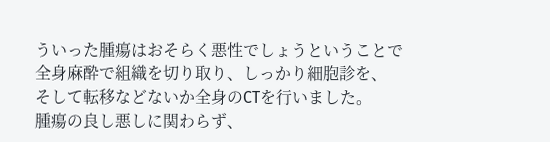ういった腫瘍はおそらく悪性でしょうということで
全身麻酔で組織を切り取り、しっかり細胞診を、
そして転移などないか全身のCTを行いました。
腫瘍の良し悪しに関わらず、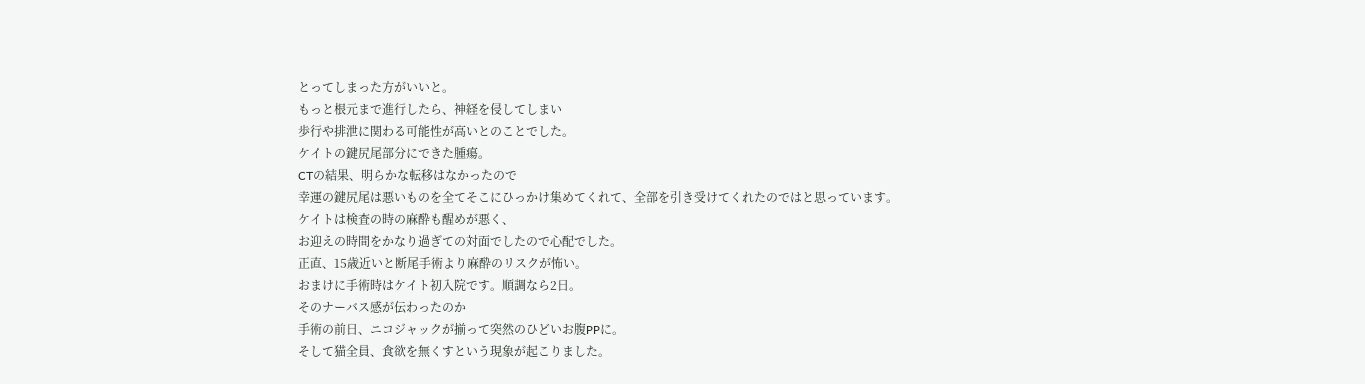とってしまった方がいいと。
もっと根元まで進行したら、神経を侵してしまい
歩行や排泄に関わる可能性が高いとのことでした。
ケイトの鍵尻尾部分にできた腫瘍。
CTの結果、明らかな転移はなかったので
幸運の鍵尻尾は悪いものを全てそこにひっかけ集めてくれて、全部を引き受けてくれたのではと思っています。
ケイトは検査の時の麻酔も醒めが悪く、
お迎えの時間をかなり過ぎての対面でしたので心配でした。
正直、15歳近いと断尾手術より麻酔のリスクが怖い。
おまけに手術時はケイト初入院です。順調なら2日。
そのナーバス感が伝わったのか
手術の前日、ニコジャックが揃って突然のひどいお腹PPに。
そして猫全員、食欲を無くすという現象が起こりました。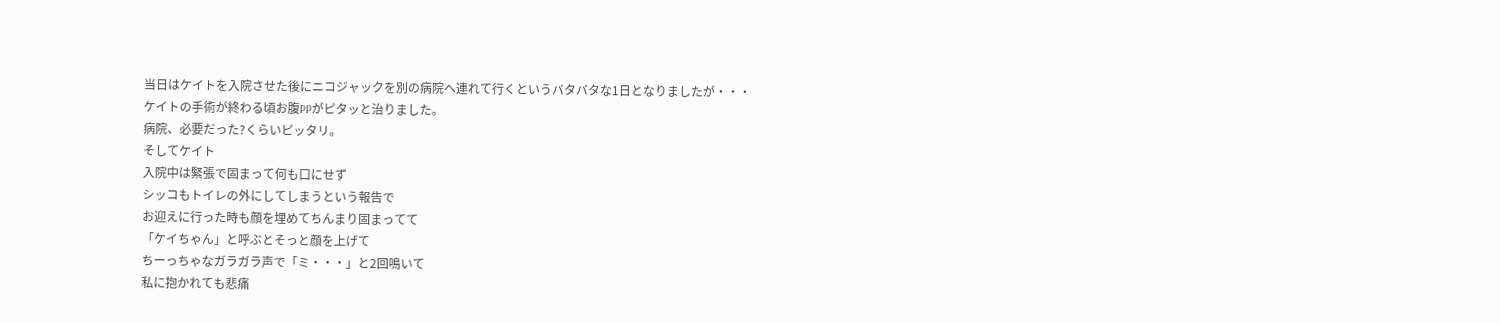当日はケイトを入院させた後にニコジャックを別の病院へ連れて行くというバタバタな1日となりましたが・・・
ケイトの手術が終わる頃お腹PPがピタッと治りました。
病院、必要だった?くらいピッタリ。
そしてケイト
入院中は緊張で固まって何も口にせず
シッコもトイレの外にしてしまうという報告で
お迎えに行った時も顔を埋めてちんまり固まってて
「ケイちゃん」と呼ぶとそっと顔を上げて
ちーっちゃなガラガラ声で「ミ・・・」と2回鳴いて
私に抱かれても悲痛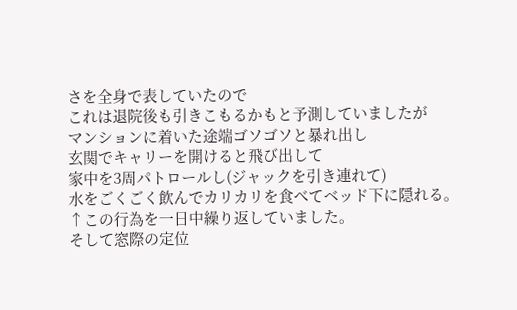さを全身で表していたので
これは退院後も引きこもるかもと予測していましたが
マンションに着いた途端ゴソゴソと暴れ出し
玄関でキャリーを開けると飛び出して
家中を3周パトロールし(ジャックを引き連れて)
水をごくごく飲んでカリカリを食べてベッド下に隠れる。
↑この行為を一日中繰り返していました。
そして窓際の定位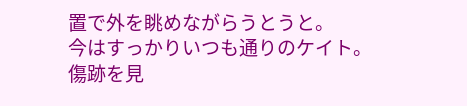置で外を眺めながらうとうと。
今はすっかりいつも通りのケイト。
傷跡を見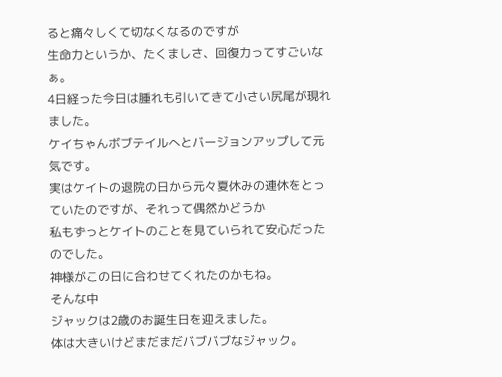ると痛々しくて切なくなるのですが
生命力というか、たくましさ、回復力ってすごいなぁ。
4日経った今日は腫れも引いてきて小さい尻尾が現れました。
ケイちゃんボブテイルへとバージョンアップして元気です。
実はケイトの退院の日から元々夏休みの連休をとっていたのですが、それって偶然かどうか
私もずっとケイトのことを見ていられて安心だったのでした。
神様がこの日に合わせてくれたのかもね。
そんな中
ジャックは2歳のお誕生日を迎えました。
体は大きいけどまだまだバブバブなジャック。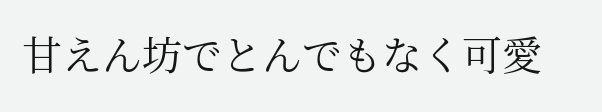甘えん坊でとんでもなく可愛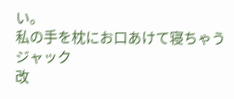い。
私の手を枕にお口あけて寝ちゃうジャック
改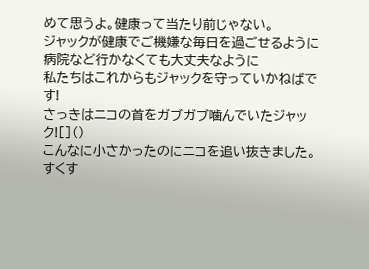めて思うよ。健康って当たり前じゃない。
ジャックが健康でご機嫌な毎日を過ごせるように
病院など行かなくても大丈夫なように
私たちはこれからもジャックを守っていかねばです!
さっきはニコの首をガブガブ噛んでいたジャック![]()
こんなに小さかったのにニコを追い抜きました。
すくす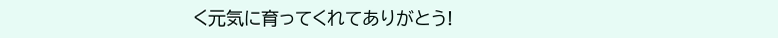く元気に育ってくれてありがとう!